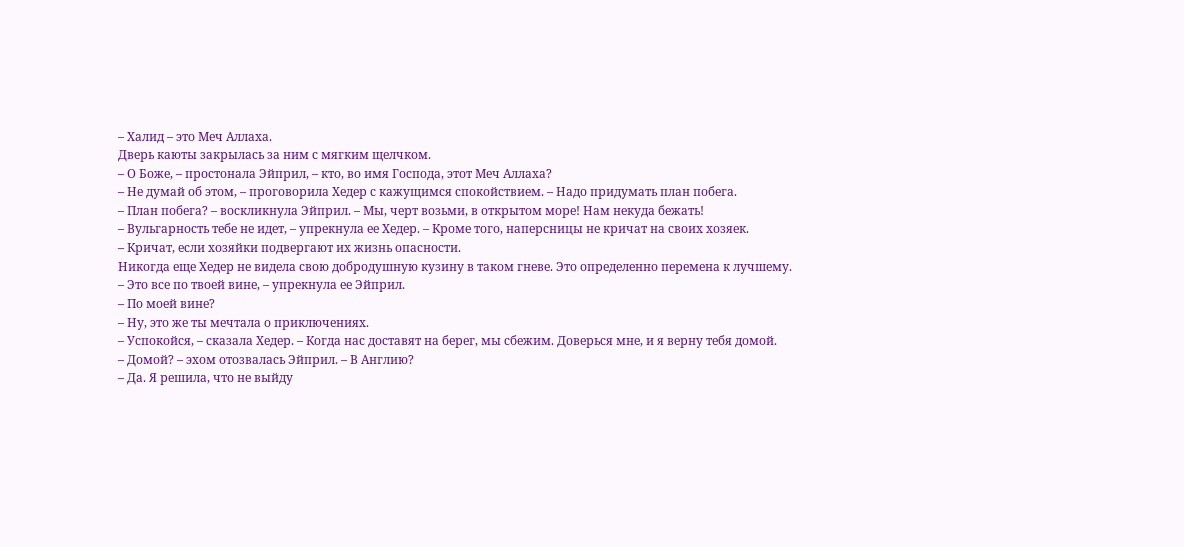– Халид – это Меч Аллаха.
Дверь каюты закрылась за ним с мягким щелчком.
– О Боже, – простонала Эйприл, – кто, во имя Господа, этот Меч Аллаха?
– Не думай об этом, – проговорила Хедер с кажущимся спокойствием. – Надо придумать план побега.
– План побега? – воскликнула Эйприл. – Мы, черт возьми, в открытом море! Нам некуда бежать!
– Вульгарность тебе не идет, – упрекнула ее Хедер. – Кроме того, наперсницы не кричат на своих хозяек.
– Кричат, если хозяйки подвергают их жизнь опасности.
Никогда еще Хедер не видела свою добродушную кузину в таком гневе. Это определенно перемена к лучшему.
– Это все по твоей вине, – упрекнула ее Эйприл.
– По моей вине?
– Ну, это же ты мечтала о приключениях.
– Успокойся, – сказала Хедер. – Когда нас доставят на берег, мы сбежим. Доверься мне, и я верну тебя домой.
– Домой? – эхом отозвалась Эйприл. – В Англию?
– Да. Я решила, что не выйду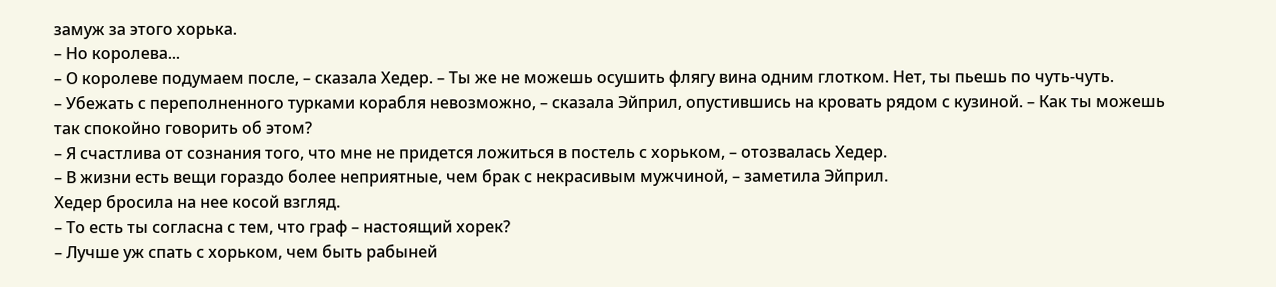замуж за этого хорька.
– Но королева...
– О королеве подумаем после, – сказала Хедер. – Ты же не можешь осушить флягу вина одним глотком. Нет, ты пьешь по чуть-чуть.
– Убежать с переполненного турками корабля невозможно, – сказала Эйприл, опустившись на кровать рядом с кузиной. – Как ты можешь так спокойно говорить об этом?
– Я счастлива от сознания того, что мне не придется ложиться в постель с хорьком, – отозвалась Хедер.
– В жизни есть вещи гораздо более неприятные, чем брак с некрасивым мужчиной, – заметила Эйприл.
Хедер бросила на нее косой взгляд.
– То есть ты согласна с тем, что граф – настоящий хорек?
– Лучше уж спать с хорьком, чем быть рабыней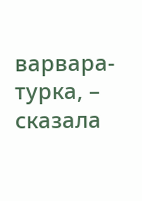варвара-турка, – сказала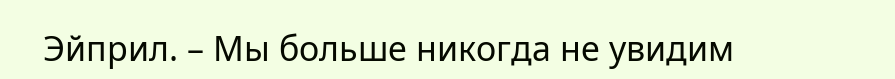Эйприл. – Мы больше никогда не увидим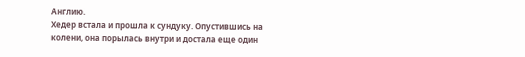Англию.
Хедер встала и прошла к сундуку. Опустившись на колени, она порылась внутри и достала еще один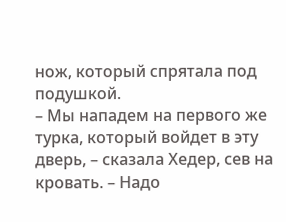нож, который спрятала под подушкой.
– Мы нападем на первого же турка, который войдет в эту дверь, – сказала Хедер, сев на кровать. – Надо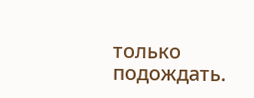только подождать.